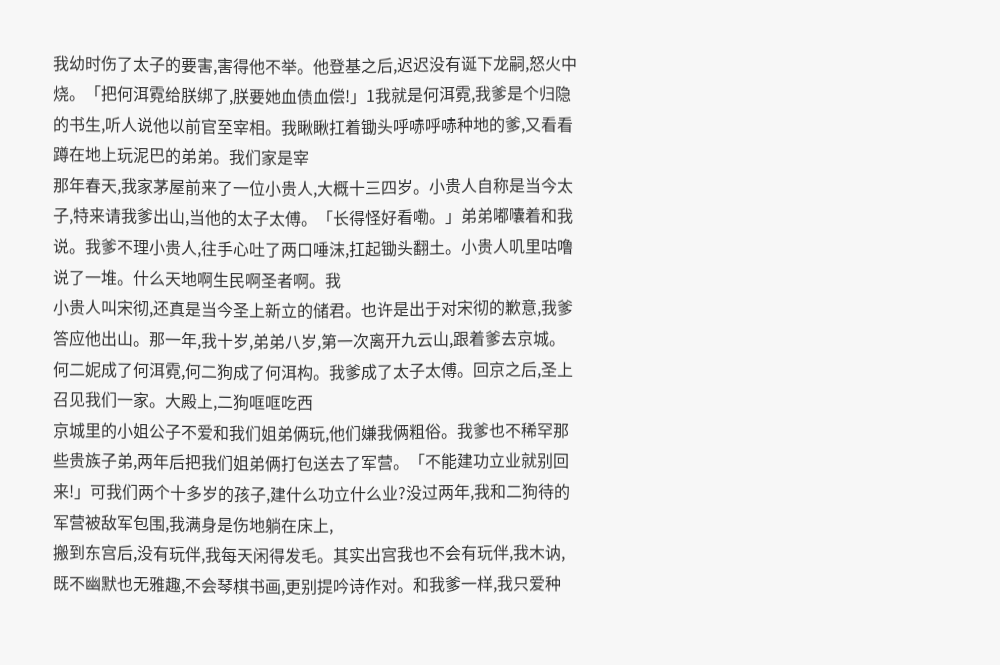我幼时伤了太子的要害,害得他不举。他登基之后,迟迟没有诞下龙嗣,怒火中烧。「把何洱霓给朕绑了,朕要她血债血偿!」1我就是何洱霓,我爹是个归隐的书生,听人说他以前官至宰相。我瞅瞅扛着锄头呼哧呼哧种地的爹,又看看蹲在地上玩泥巴的弟弟。我们家是宰
那年春天,我家茅屋前来了一位小贵人,大概十三四岁。小贵人自称是当今太子,特来请我爹出山,当他的太子太傅。「长得怪好看嘞。」弟弟嘟囔着和我说。我爹不理小贵人,往手心吐了两口唾沫,扛起锄头翻土。小贵人叽里咕噜说了一堆。什么天地啊生民啊圣者啊。我
小贵人叫宋彻,还真是当今圣上新立的储君。也许是出于对宋彻的歉意,我爹答应他出山。那一年,我十岁,弟弟八岁,第一次离开九云山,跟着爹去京城。何二妮成了何洱霓,何二狗成了何洱构。我爹成了太子太傅。回京之后,圣上召见我们一家。大殿上,二狗哐哐吃西
京城里的小姐公子不爱和我们姐弟俩玩,他们嫌我俩粗俗。我爹也不稀罕那些贵族子弟,两年后把我们姐弟俩打包送去了军营。「不能建功立业就别回来!」可我们两个十多岁的孩子,建什么功立什么业?没过两年,我和二狗待的军营被敌军包围,我满身是伤地躺在床上,
搬到东宫后,没有玩伴,我每天闲得发毛。其实出宫我也不会有玩伴,我木讷,既不幽默也无雅趣,不会琴棋书画,更别提吟诗作对。和我爹一样,我只爱种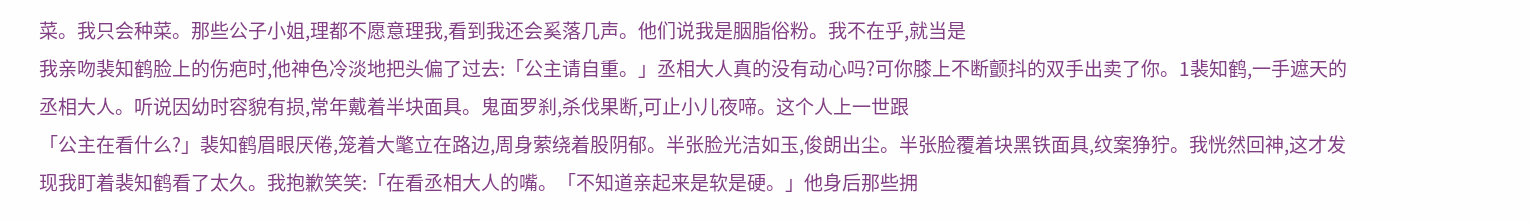菜。我只会种菜。那些公子小姐,理都不愿意理我,看到我还会奚落几声。他们说我是胭脂俗粉。我不在乎,就当是
我亲吻裴知鹤脸上的伤疤时,他神色冷淡地把头偏了过去:「公主请自重。」丞相大人真的没有动心吗?可你膝上不断颤抖的双手出卖了你。1裴知鹤,一手遮天的丞相大人。听说因幼时容貌有损,常年戴着半块面具。鬼面罗刹,杀伐果断,可止小儿夜啼。这个人上一世跟
「公主在看什么?」裴知鹤眉眼厌倦,笼着大氅立在路边,周身萦绕着股阴郁。半张脸光洁如玉,俊朗出尘。半张脸覆着块黑铁面具,纹案狰狞。我恍然回神,这才发现我盯着裴知鹤看了太久。我抱歉笑笑:「在看丞相大人的嘴。「不知道亲起来是软是硬。」他身后那些拥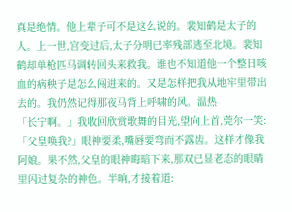真是绝情。他上辈子可不是这么说的。裴知鹤是太子的人。上一世,宫变过后,太子分明已率残部逃至北境。裴知鹤却单枪匹马调转回头来救我。谁也不知道他一个整日咳血的病秧子是怎么闯进来的。又是怎样把我从地牢里带出去的。我仍然记得那夜马背上呼啸的风。温热
「长宁啊。」我收回欣赏歌舞的目光,望向上首,莞尔一笑:「父皇唤我?」眼神要柔,嘴唇要弯而不露齿。这样才像我阿娘。果不然,父皇的眼神晦暗下来,那双已显老态的眼睛里闪过复杂的神色。半晌,才接着道: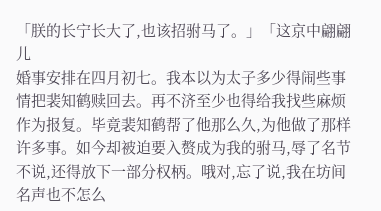「朕的长宁长大了,也该招驸马了。」「这京中翩翩儿
婚事安排在四月初七。我本以为太子多少得闹些事情把裴知鹤赎回去。再不济至少也得给我找些麻烦作为报复。毕竟裴知鹤帮了他那么久,为他做了那样许多事。如今却被迫要入赘成为我的驸马,辱了名节不说,还得放下一部分权柄。哦对,忘了说,我在坊间名声也不怎么